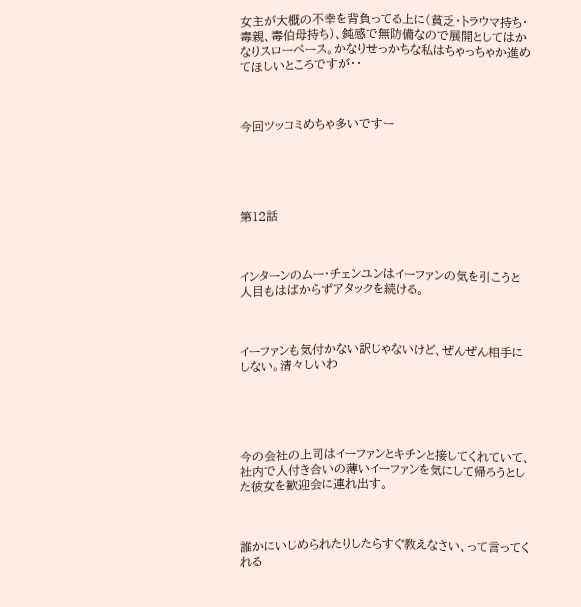女主が大概の不幸を背負ってる上に(貧乏・トラウマ持ち・毒親、毒伯母持ち)、鈍感で無防備なので展開としてはかなりスローペース。かなりせっかちな私はちゃっちゃか進めてほしいところですが・・



今回ツッコミめちゃ多いですー





第12話



インターンのムー・チェンユンはイーファンの気を引こうと人目もはばからずアタックを続ける。



イーファンも気付かない訳じゃないけど、ぜんぜん相手にしない。清々しいわ





今の会社の上司はイーファンとキチンと接してくれていて、社内で人付き合いの薄いイーファンを気にして帰ろうとした彼女を歓迎会に連れ出す。



誰かにいじめられたりしたらすぐ教えなさい、って言ってくれる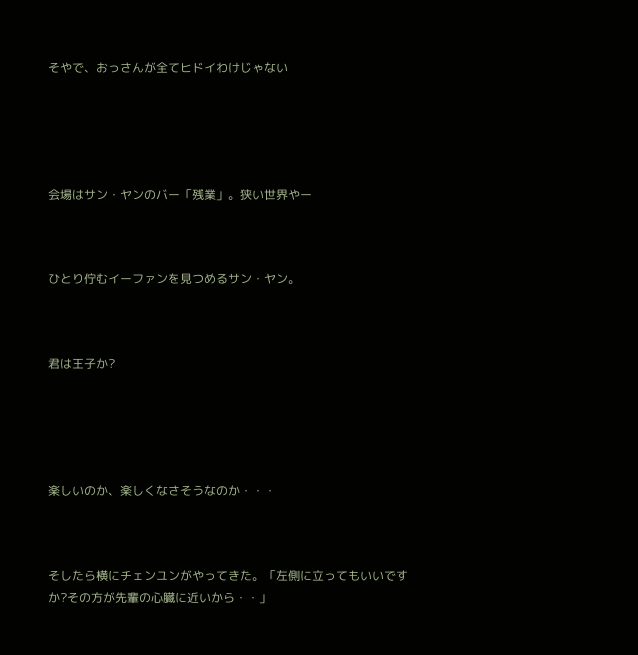そやで、おっさんが全てヒドイわけじゃない





会場はサン・ヤンのバー「残業」。狭い世界やー



ひとり佇むイーファンを見つめるサン・ヤン。



君は王子か?





楽しいのか、楽しくなさそうなのか・・・



そしたら横にチェンユンがやってきた。「左側に立ってもいいですか?その方が先輩の心臓に近いから・・」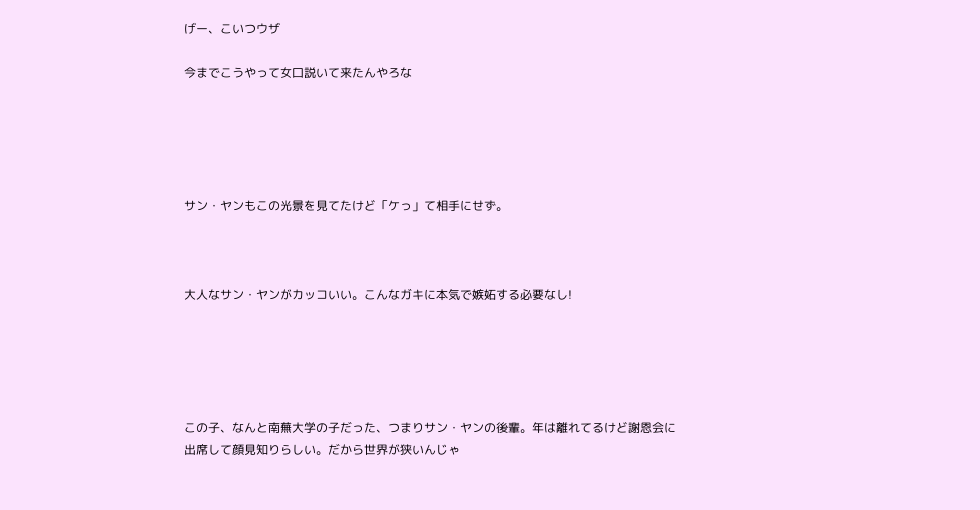げー、こいつウザ

今までこうやって女口説いて来たんやろな





サン・ヤンもこの光景を見てたけど「ケっ」て相手にせず。



大人なサン・ヤンがカッコいい。こんなガキに本気で嫉妬する必要なし!





この子、なんと南蕪大学の子だった、つまりサン・ヤンの後輩。年は離れてるけど謝恩会に出席して顔見知りらしい。だから世界が狭いんじゃ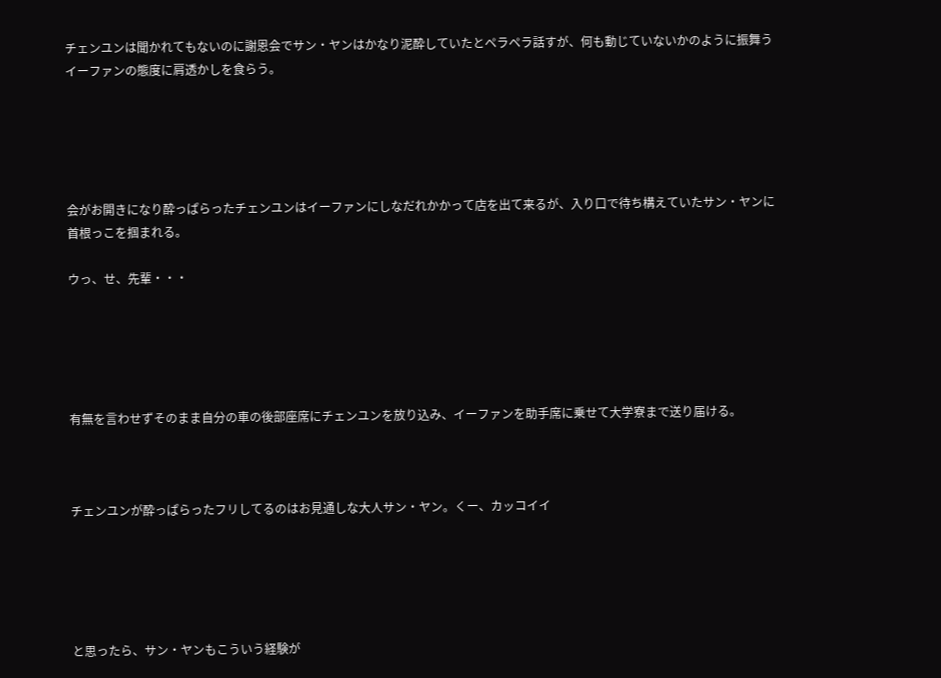チェンユンは聞かれてもないのに謝恩会でサン・ヤンはかなり泥酔していたとペラペラ話すが、何も動じていないかのように振舞うイーファンの態度に肩透かしを食らう。





会がお開きになり酔っぱらったチェンユンはイーファンにしなだれかかって店を出て来るが、入り口で待ち構えていたサン・ヤンに首根っこを掴まれる。

ウっ、せ、先輩・・・





有無を言わせずそのまま自分の車の後部座席にチェンユンを放り込み、イーファンを助手席に乗せて大学寮まで送り届ける。



チェンユンが酔っぱらったフリしてるのはお見通しな大人サン・ヤン。くー、カッコイイ





と思ったら、サン・ヤンもこういう経験が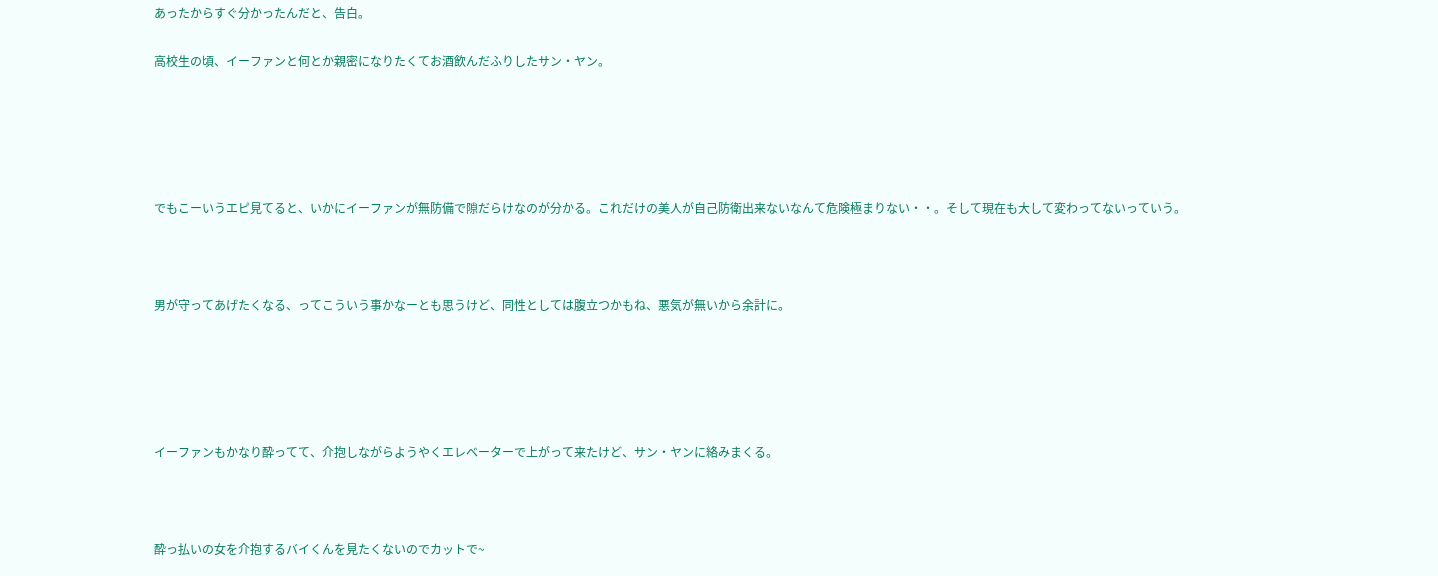あったからすぐ分かったんだと、告白。

高校生の頃、イーファンと何とか親密になりたくてお酒飲んだふりしたサン・ヤン。





でもこーいうエピ見てると、いかにイーファンが無防備で隙だらけなのが分かる。これだけの美人が自己防衛出来ないなんて危険極まりない・・。そして現在も大して変わってないっていう。



男が守ってあげたくなる、ってこういう事かなーとも思うけど、同性としては腹立つかもね、悪気が無いから余計に。





イーファンもかなり酔ってて、介抱しながらようやくエレベーターで上がって来たけど、サン・ヤンに絡みまくる。



酔っ払いの女を介抱するバイくんを見たくないのでカットで~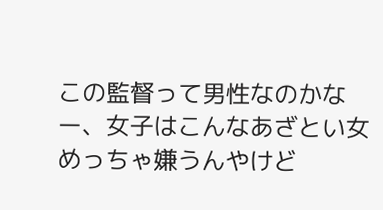この監督って男性なのかなー、女子はこんなあざとい女めっちゃ嫌うんやけど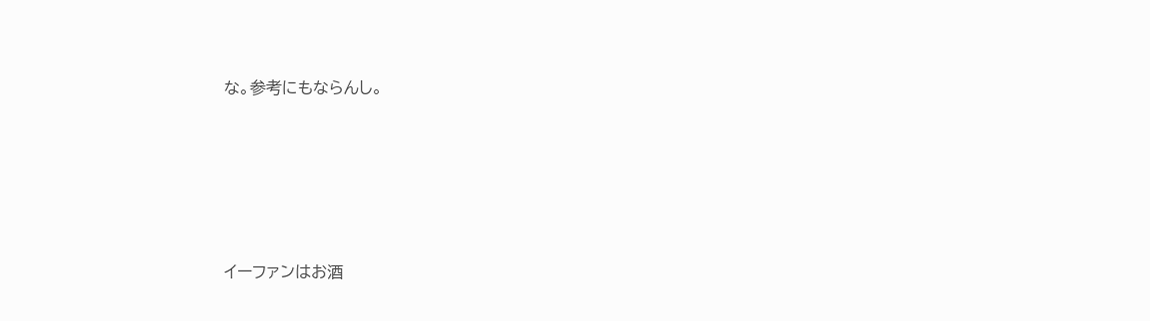な。参考にもならんし。





イーファンはお酒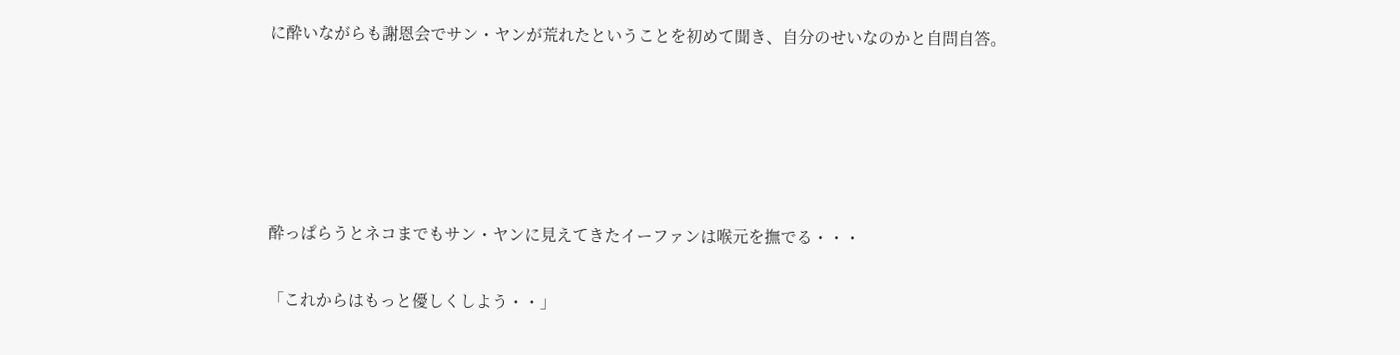に酔いながらも謝恩会でサン・ヤンが荒れたということを初めて聞き、自分のせいなのかと自問自答。





酔っぱらうとネコまでもサン・ヤンに見えてきたイーファンは喉元を撫でる・・・

「これからはもっと優しくしよう・・」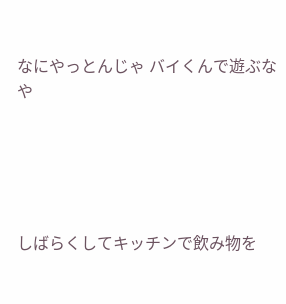なにやっとんじゃ バイくんで遊ぶなや





しばらくしてキッチンで飲み物を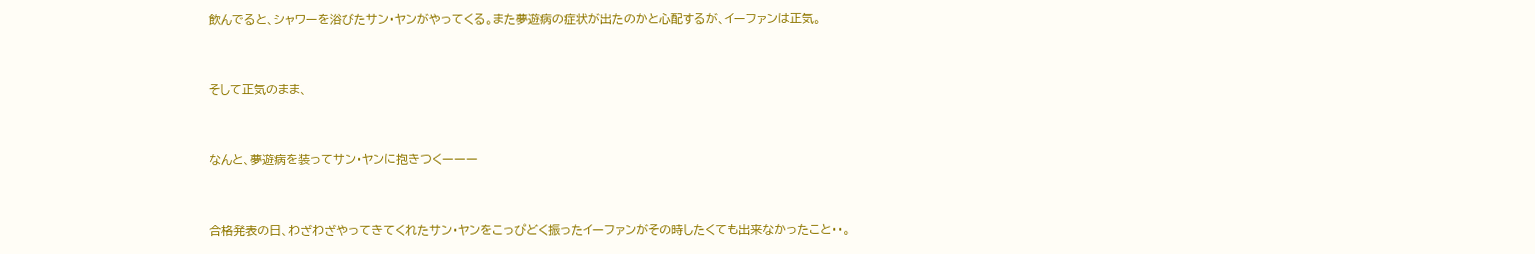飲んでると、シャワーを浴びたサン・ヤンがやってくる。また夢遊病の症状が出たのかと心配するが、イーファンは正気。



そして正気のまま、



なんと、夢遊病を装ってサン・ヤンに抱きつくーーー



合格発表の日、わざわざやってきてくれたサン・ヤンをこっぴどく振ったイーファンがその時したくても出来なかったこと・・。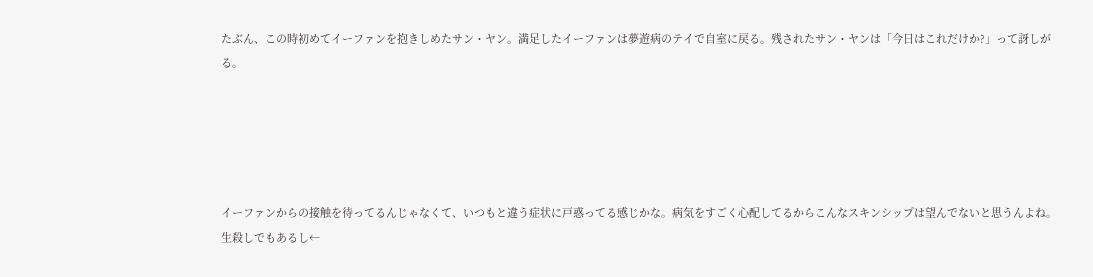たぶん、この時初めてイーファンを抱きしめたサン・ヤン。満足したイーファンは夢遊病のテイで自室に戻る。残されたサン・ヤンは「今日はこれだけか?」って訝しがる。





イーファンからの接触を待ってるんじゃなくて、いつもと違う症状に戸惑ってる感じかな。病気をすごく心配してるからこんなスキンシップは望んでないと思うんよね。生殺しでもあるし←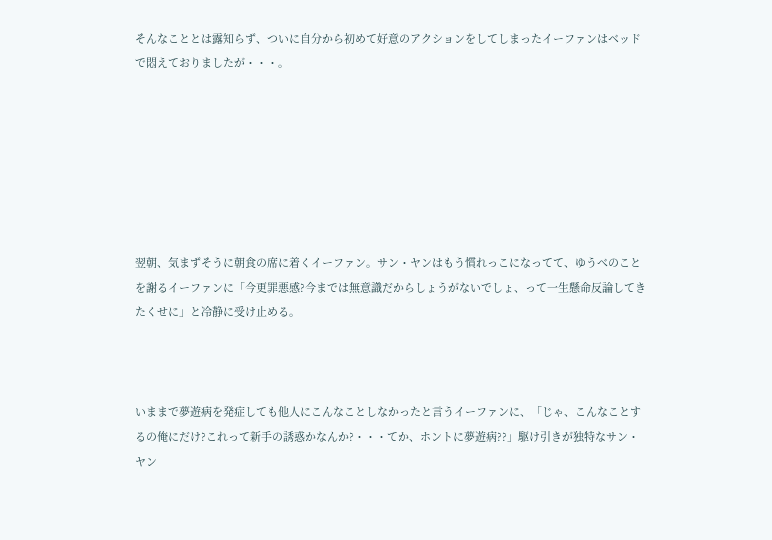そんなこととは露知らず、ついに自分から初めて好意のアクションをしてしまったイーファンはベッドで悶えておりましたが・・・。







翌朝、気まずそうに朝食の席に着くイーファン。サン・ヤンはもう慣れっこになってて、ゆうべのことを謝るイーファンに「今更罪悪感?今までは無意識だからしょうがないでしょ、って一生懸命反論してきたくせに」と冷静に受け止める。



いままで夢遊病を発症しても他人にこんなことしなかったと言うイーファンに、「じゃ、こんなことするの俺にだけ?これって新手の誘惑かなんか?・・・てか、ホントに夢遊病??」駆け引きが独特なサン・ヤン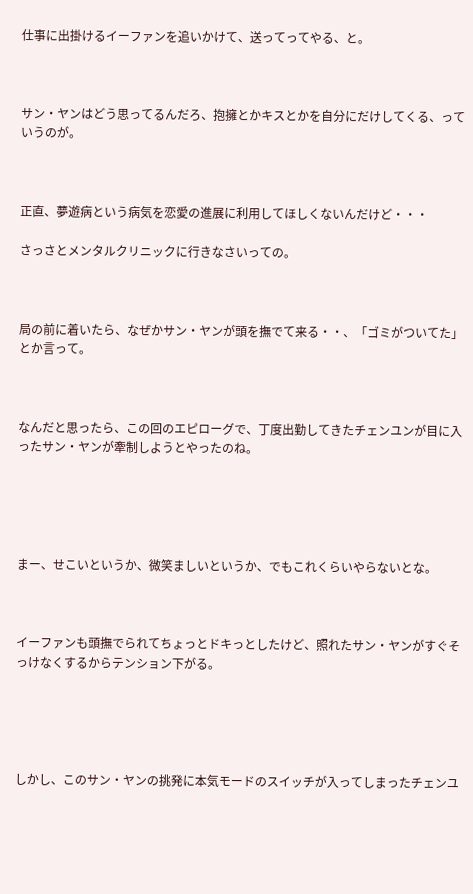仕事に出掛けるイーファンを追いかけて、送ってってやる、と。



サン・ヤンはどう思ってるんだろ、抱擁とかキスとかを自分にだけしてくる、っていうのが。



正直、夢遊病という病気を恋愛の進展に利用してほしくないんだけど・・・

さっさとメンタルクリニックに行きなさいっての。



局の前に着いたら、なぜかサン・ヤンが頭を撫でて来る・・、「ゴミがついてた」とか言って。



なんだと思ったら、この回のエピローグで、丁度出勤してきたチェンユンが目に入ったサン・ヤンが牽制しようとやったのね。





まー、せこいというか、微笑ましいというか、でもこれくらいやらないとな。



イーファンも頭撫でられてちょっとドキっとしたけど、照れたサン・ヤンがすぐそっけなくするからテンション下がる。





しかし、このサン・ヤンの挑発に本気モードのスイッチが入ってしまったチェンユ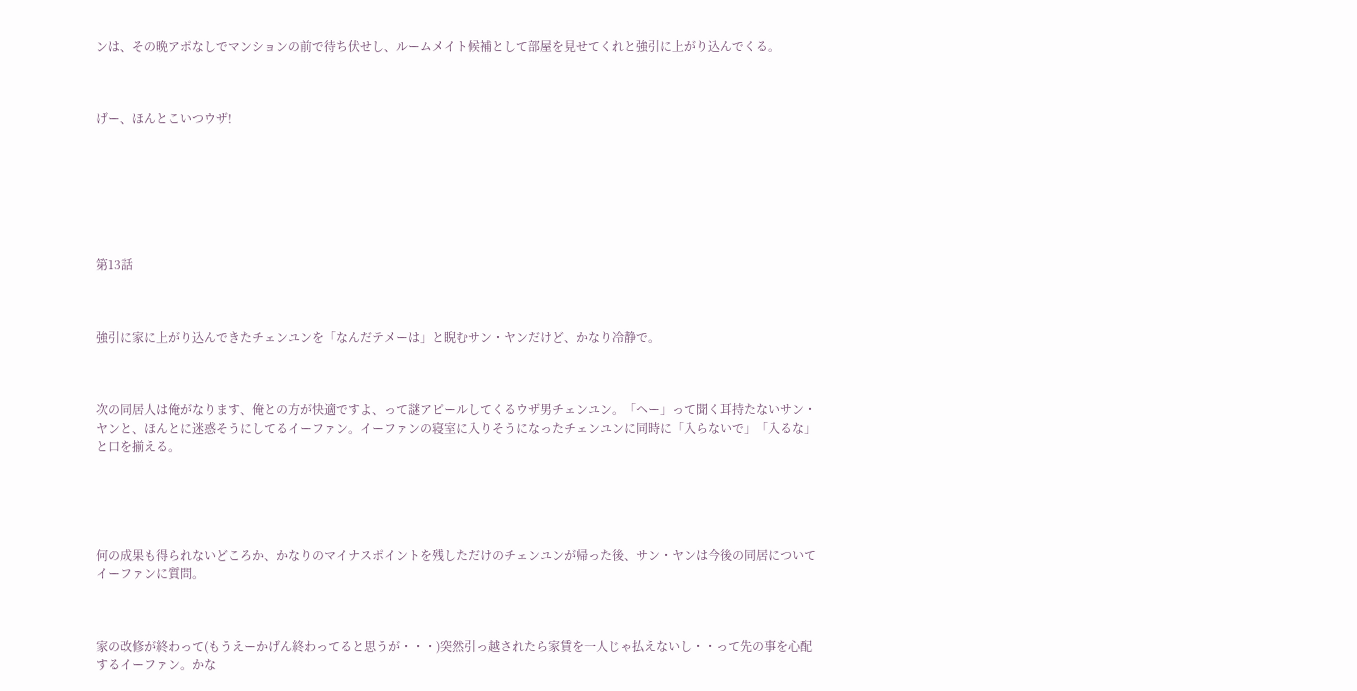ンは、その晩アポなしでマンションの前で待ち伏せし、ルームメイト候補として部屋を見せてくれと強引に上がり込んでくる。



げー、ほんとこいつウザ!







第13話



強引に家に上がり込んできたチェンユンを「なんだテメーは」と睨むサン・ヤンだけど、かなり冷静で。



次の同居人は俺がなります、俺との方が快適ですよ、って謎アピールしてくるウザ男チェンユン。「ヘー」って聞く耳持たないサン・ヤンと、ほんとに迷惑そうにしてるイーファン。イーファンの寝室に入りそうになったチェンユンに同時に「入らないで」「入るな」と口を揃える。





何の成果も得られないどころか、かなりのマイナスポイントを残しただけのチェンユンが帰った後、サン・ヤンは今後の同居についてイーファンに質問。



家の改修が終わって(もうえーかげん終わってると思うが・・・)突然引っ越されたら家賃を一人じゃ払えないし・・って先の事を心配するイーファン。かな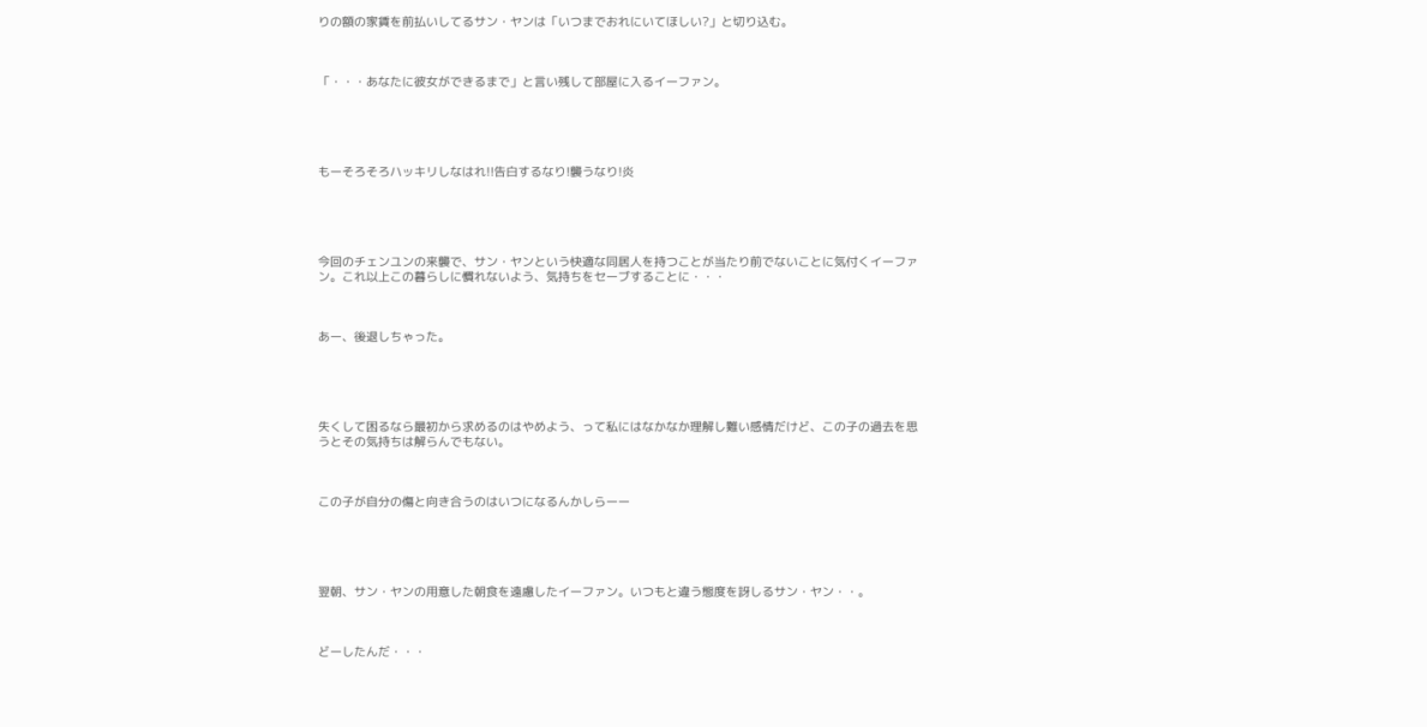りの額の家賃を前払いしてるサン・ヤンは「いつまでおれにいてほしい?」と切り込む。



「・・・あなたに彼女ができるまで」と言い残して部屋に入るイーファン。





もーそろそろハッキリしなはれ!!告白するなり!襲うなり!炎





今回のチェンユンの来襲で、サン・ヤンという快適な同居人を持つことが当たり前でないことに気付くイーファン。これ以上この暮らしに慣れないよう、気持ちをセーブすることに・・・



あー、後退しちゃった。





失くして困るなら最初から求めるのはやめよう、って私にはなかなか理解し難い感情だけど、この子の過去を思うとその気持ちは解らんでもない。



この子が自分の傷と向き合うのはいつになるんかしらーー





翌朝、サン・ヤンの用意した朝食を遠慮したイーファン。いつもと違う態度を訝しるサン・ヤン・・。



どーしたんだ・・・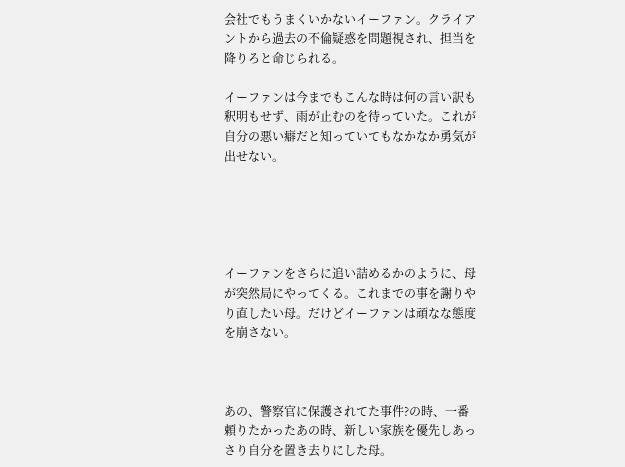会社でもうまくいかないイーファン。クライアントから過去の不倫疑惑を問題視され、担当を降りろと命じられる。

イーファンは今までもこんな時は何の言い訳も釈明もせず、雨が止むのを待っていた。これが自分の悪い癖だと知っていてもなかなか勇気が出せない。





イーファンをさらに追い詰めるかのように、母が突然局にやってくる。これまでの事を謝りやり直したい母。だけどイーファンは頑なな態度を崩さない。



あの、警察官に保護されてた事件?の時、一番頼りたかったあの時、新しい家族を優先しあっさり自分を置き去りにした母。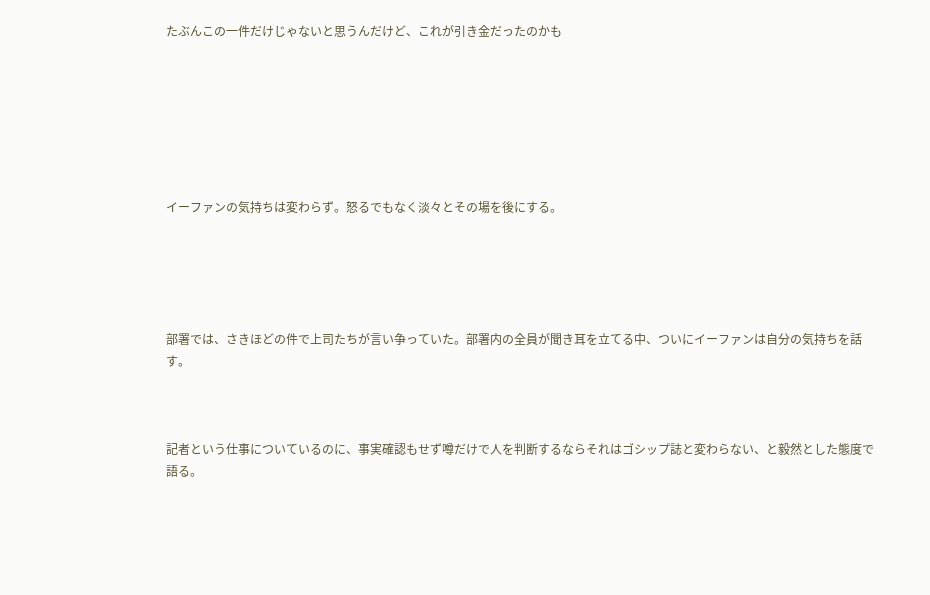たぶんこの一件だけじゃないと思うんだけど、これが引き金だったのかも







イーファンの気持ちは変わらず。怒るでもなく淡々とその場を後にする。





部署では、さきほどの件で上司たちが言い争っていた。部署内の全員が聞き耳を立てる中、ついにイーファンは自分の気持ちを話す。



記者という仕事についているのに、事実確認もせず噂だけで人を判断するならそれはゴシップ誌と変わらない、と毅然とした態度で語る。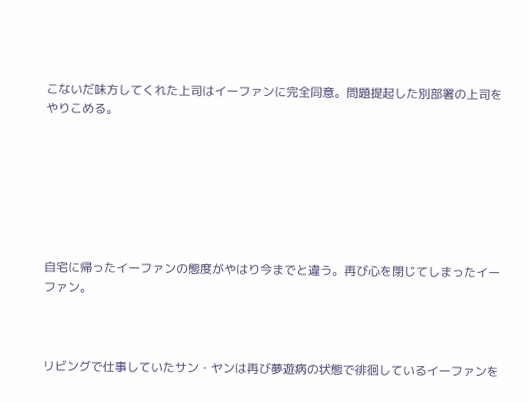こないだ味方してくれた上司はイーファンに完全同意。問題提起した別部署の上司をやりこめる。







自宅に帰ったイーファンの態度がやはり今までと違う。再び心を閉じてしまったイーファン。



リビングで仕事していたサン・ヤンは再び夢遊病の状態で徘徊しているイーファンを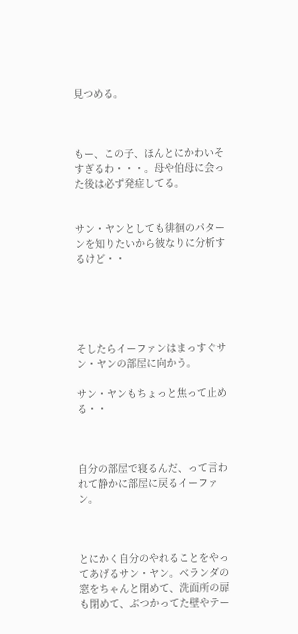見つめる。



もー、この子、ほんとにかわいそすぎるわ・・・。母や伯母に会った後は必ず発症してる。


サン・ヤンとしても徘徊のパターンを知りたいから彼なりに分析するけど・・





そしたらイーファンはまっすぐサン・ヤンの部屋に向かう。

サン・ヤンもちょっと焦って止める・・



自分の部屋で寝るんだ、って言われて静かに部屋に戻るイーファン。



とにかく自分のやれることをやってあげるサン・ヤン。ベランダの窓をちゃんと閉めて、洗面所の扉も閉めて、ぶつかってた壁やテー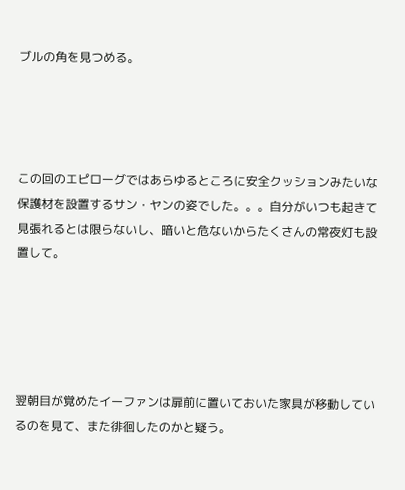ブルの角を見つめる。




この回のエピローグではあらゆるところに安全クッションみたいな保護材を設置するサン・ヤンの姿でした。。。自分がいつも起きて見張れるとは限らないし、暗いと危ないからたくさんの常夜灯も設置して。





翌朝目が覚めたイーファンは扉前に置いておいた家具が移動しているのを見て、また徘徊したのかと疑う。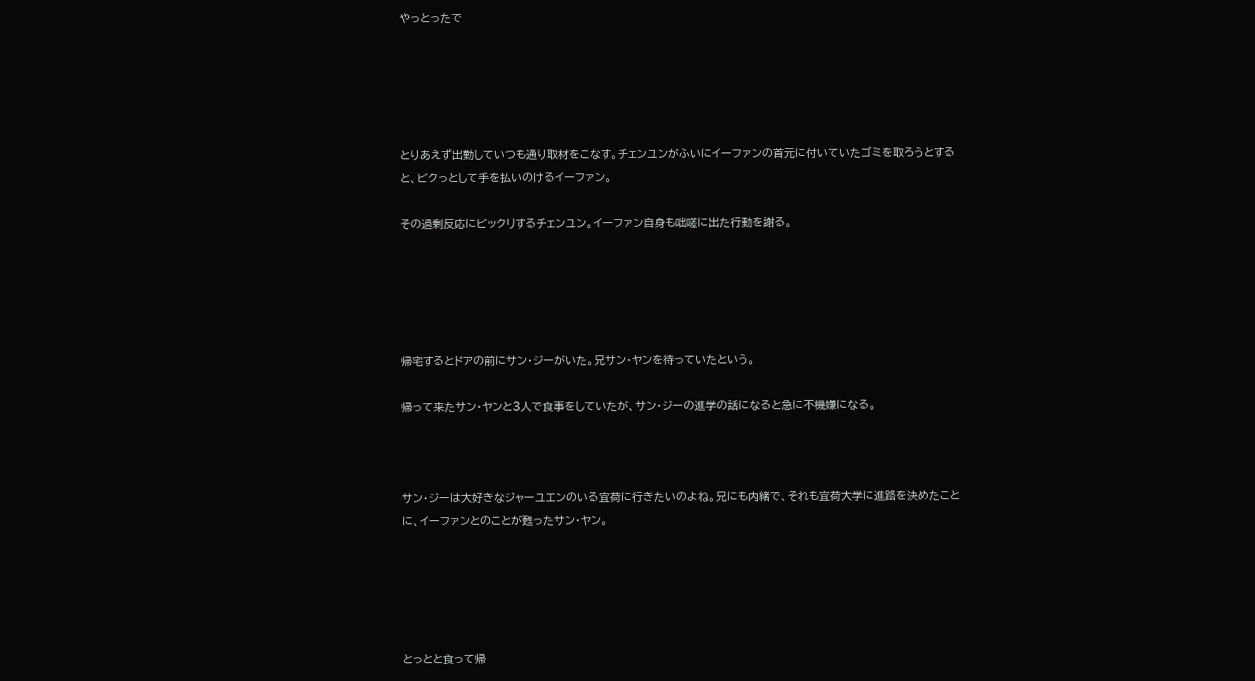やっとったで





とりあえず出勤していつも通り取材をこなす。チェンユンがふいにイーファンの首元に付いていたゴミを取ろうとすると、ビクっとして手を払いのけるイーファン。

その過剰反応にビックリするチェンユン。イーファン自身も咄嗟に出た行動を謝る。





帰宅するとドアの前にサン・ジーがいた。兄サン・ヤンを待っていたという。

帰って来たサン・ヤンと3人で食事をしていたが、サン・ジーの進学の話になると急に不機嫌になる。



サン・ジーは大好きなジャーユエンのいる宜荷に行きたいのよね。兄にも内緒で、それも宜荷大学に進路を決めたことに、イーファンとのことが甦ったサン・ヤン。





とっとと食って帰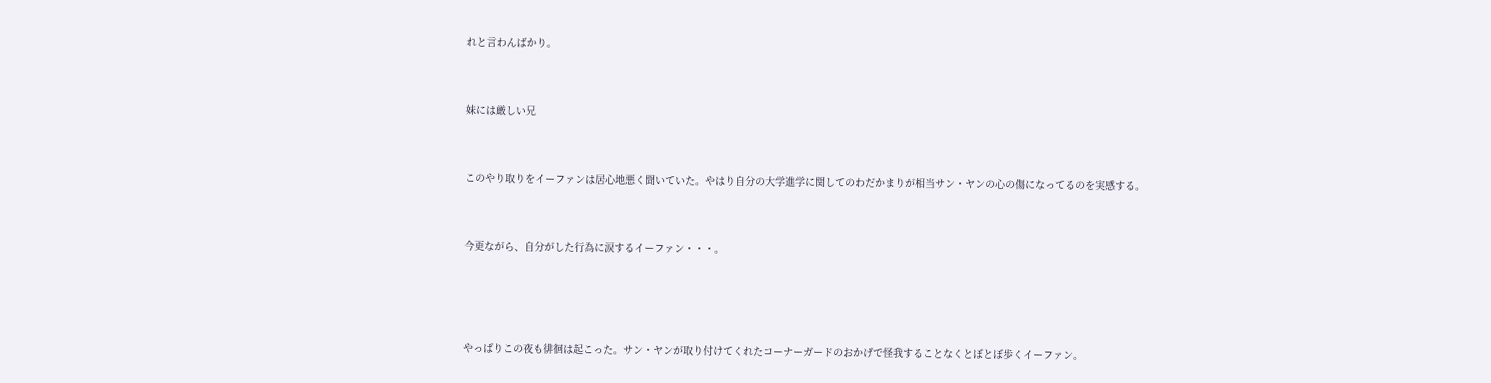れと言わんばかり。



妹には厳しい兄



このやり取りをイーファンは居心地悪く聞いていた。やはり自分の大学進学に関してのわだかまりが相当サン・ヤンの心の傷になってるのを実感する。



今更ながら、自分がした行為に涙するイーファン・・・。





やっぱりこの夜も徘徊は起こった。サン・ヤンが取り付けてくれたコーナーガードのおかげで怪我することなくとぼとぼ歩くイーファン。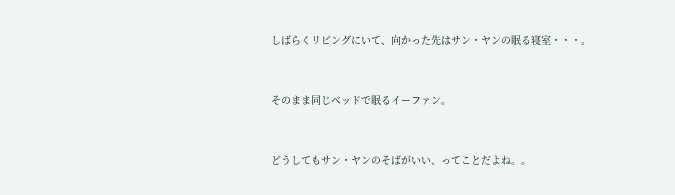しばらくリビングにいて、向かった先はサン・ヤンの眠る寝室・・・。



そのまま同じベッドで眠るイーファン。



どうしてもサン・ヤンのそばがいい、ってことだよね。。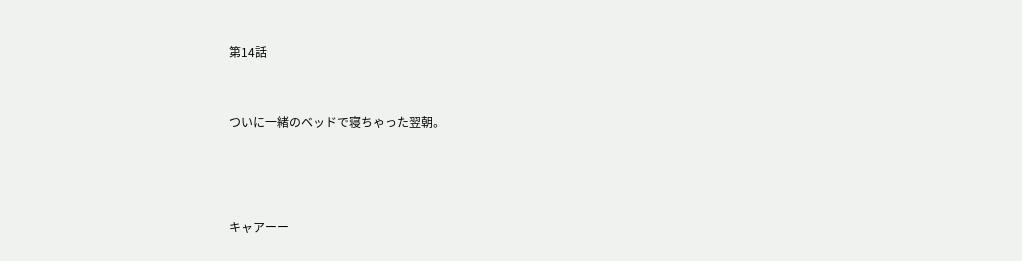第14話



ついに一緒のベッドで寝ちゃった翌朝。





キャアーー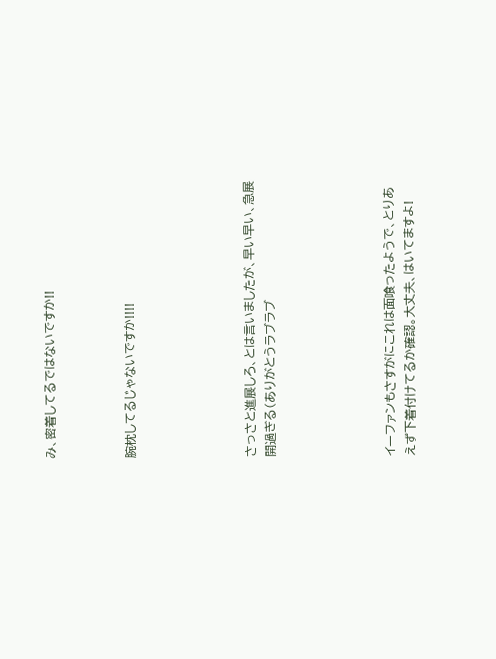み、密着してるではないですか!!



腕枕してるじゃないですか!!!!





さっさと進展しろ、とは言いましたが、早い早い、急展開過ぎる(ありがとうラブラブ





イーファンもさすがにこれは面喰ったようで、とりあえず下着付けてるか確認。大丈夫、はいてますよ!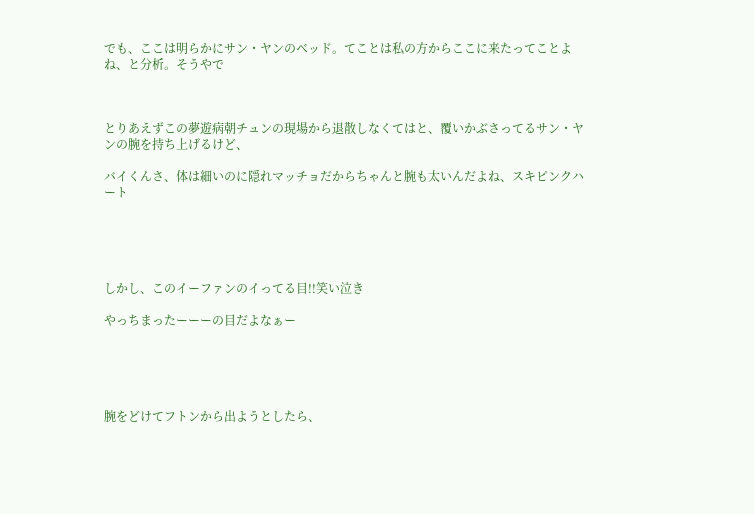でも、ここは明らかにサン・ヤンのベッド。てことは私の方からここに来たってことよね、と分析。そうやで



とりあえずこの夢遊病朝チュンの現場から退散しなくてはと、覆いかぶさってるサン・ヤンの腕を持ち上げるけど、

バイくんさ、体は細いのに隠れマッチョだからちゃんと腕も太いんだよね、スキピンクハート





しかし、このイーファンのイってる目!!笑い泣き

やっちまったーーーの目だよなぁー





腕をどけてフトンから出ようとしたら、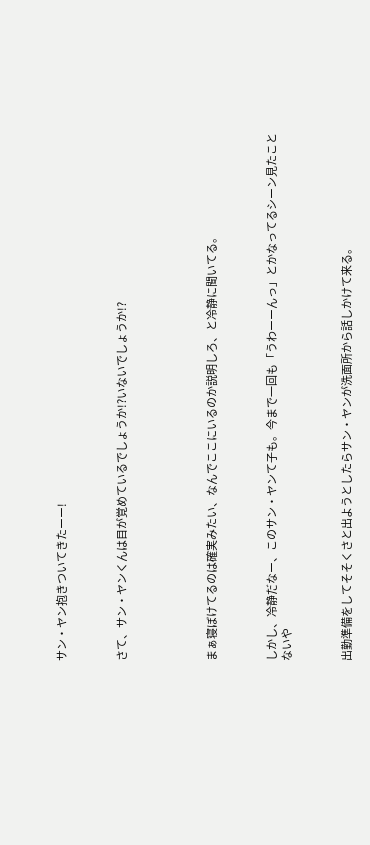サン・ヤン抱きついてきたーー!



さて、サン・ヤンくんは目が覚めているでしょうか!?いないでしょうか!?





まぁ寝ぼけてるのは確実みたい、なんでここにいるのか説明しろ、と冷静に聞いてる。



しかし、冷静だなー、このサン・ヤンて子も。今まで一回も「うわーーんっ」とかなってるシーン見たことないや



出勤準備をしてそそくさと出ようとしたらサン・ヤンが洗面所から話しかけて来る。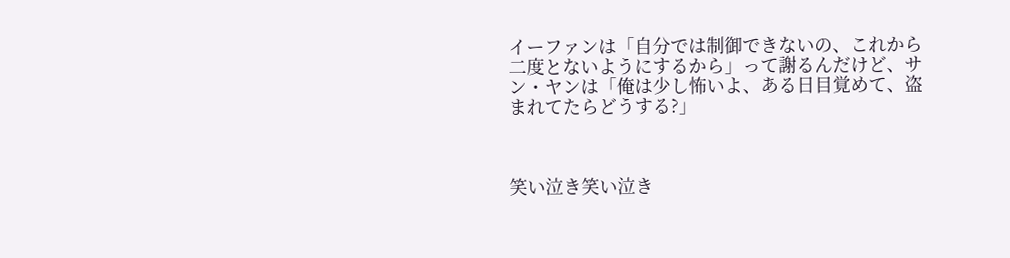イーファンは「自分では制御できないの、これから二度とないようにするから」って謝るんだけど、サン・ヤンは「俺は少し怖いよ、ある日目覚めて、盗まれてたらどうする?」



笑い泣き笑い泣き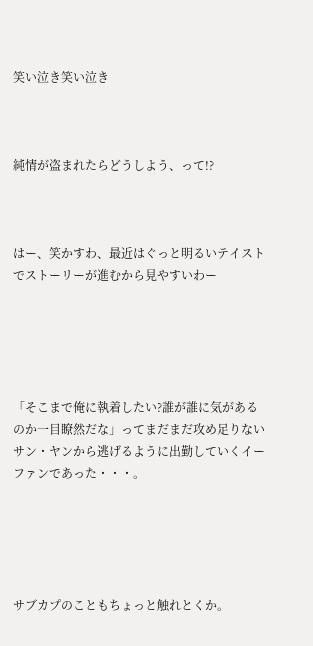笑い泣き笑い泣き



純情が盗まれたらどうしよう、って!?



はー、笑かすわ、最近はぐっと明るいテイストでストーリーが進むから見やすいわー





「そこまで俺に執着したい?誰が誰に気があるのか一目瞭然だな」ってまだまだ攻め足りないサン・ヤンから逃げるように出勤していくイーファンであった・・・。





サブカプのこともちょっと触れとくか。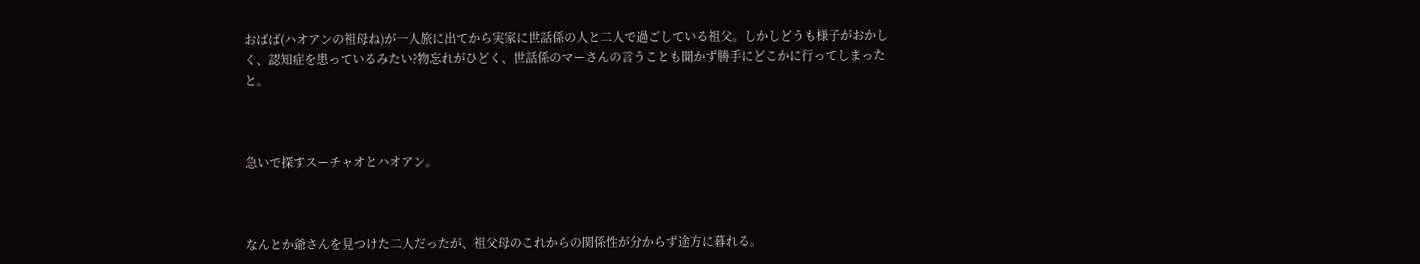おばば(ハオアンの祖母ね)が一人旅に出てから実家に世話係の人と二人で過ごしている祖父。しかしどうも様子がおかしく、認知症を患っているみたい?物忘れがひどく、世話係のマーさんの言うことも聞かず勝手にどこかに行ってしまったと。



急いで探すスーチャオとハオアン。



なんとか爺さんを見つけた二人だったが、祖父母のこれからの関係性が分からず途方に暮れる。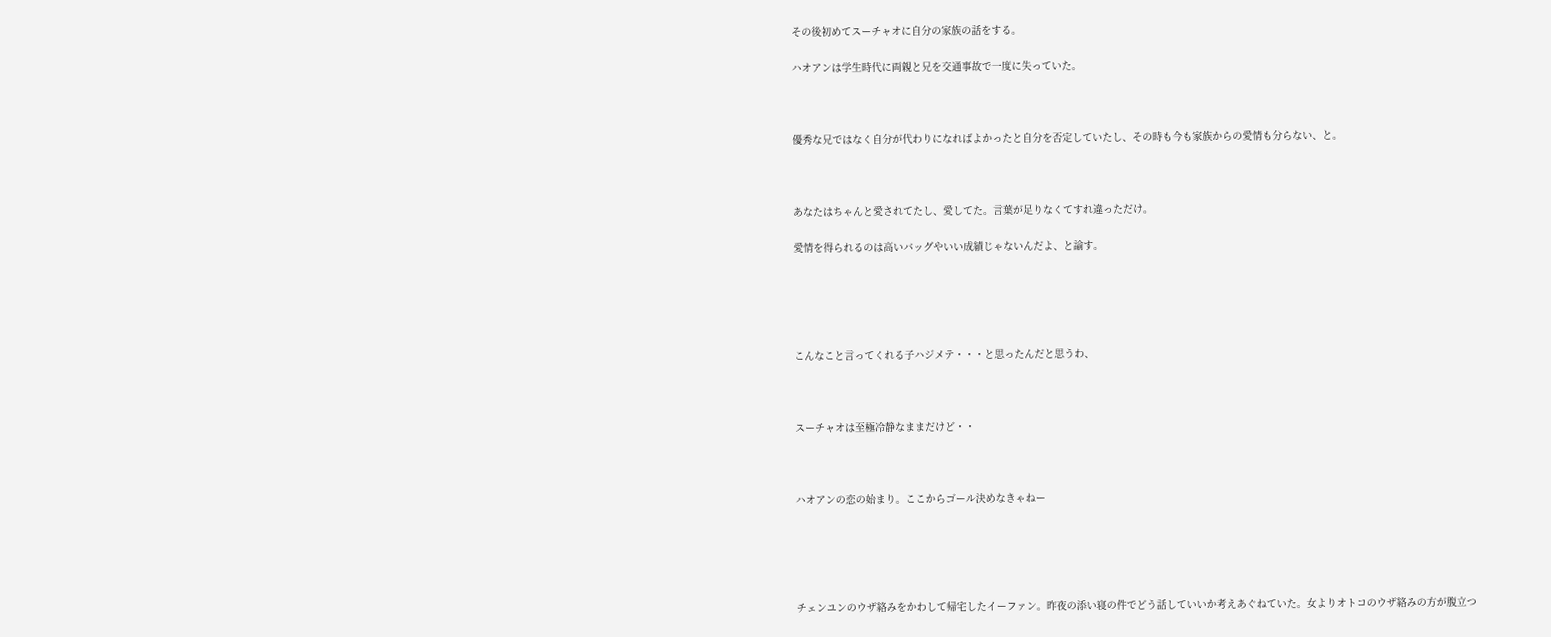その後初めてスーチャオに自分の家族の話をする。

ハオアンは学生時代に両親と兄を交通事故で一度に失っていた。



優秀な兄ではなく自分が代わりになればよかったと自分を否定していたし、その時も今も家族からの愛情も分らない、と。



あなたはちゃんと愛されてたし、愛してた。言葉が足りなくてすれ違っただけ。

愛情を得られるのは高いバッグやいい成績じゃないんだよ、と諭す。





こんなこと言ってくれる子ハジメテ・・・と思ったんだと思うわ、



スーチャオは至極冷静なままだけど・・



ハオアンの恋の始まり。ここからゴール決めなきゃねー





チェンユンのウザ絡みをかわして帰宅したイーファン。昨夜の添い寝の件でどう話していいか考えあぐねていた。女よりオトコのウザ絡みの方が腹立つ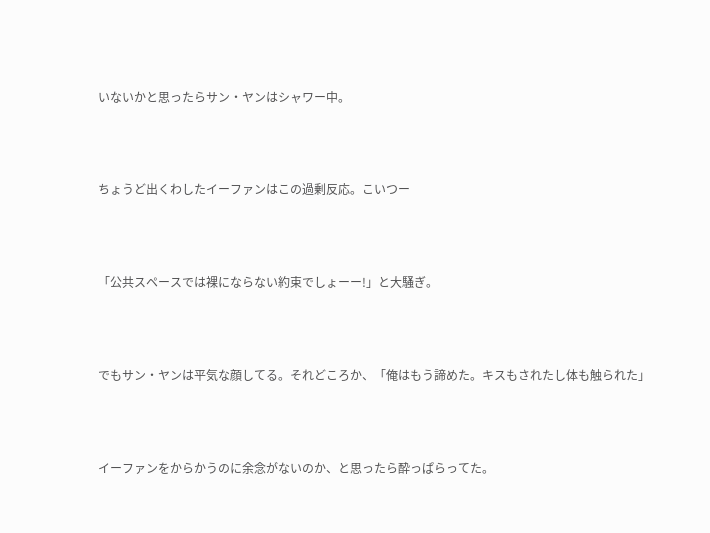いないかと思ったらサン・ヤンはシャワー中。



ちょうど出くわしたイーファンはこの過剰反応。こいつー



「公共スペースでは裸にならない約束でしょーー!」と大騒ぎ。



でもサン・ヤンは平気な顔してる。それどころか、「俺はもう諦めた。キスもされたし体も触られた」



イーファンをからかうのに余念がないのか、と思ったら酔っぱらってた。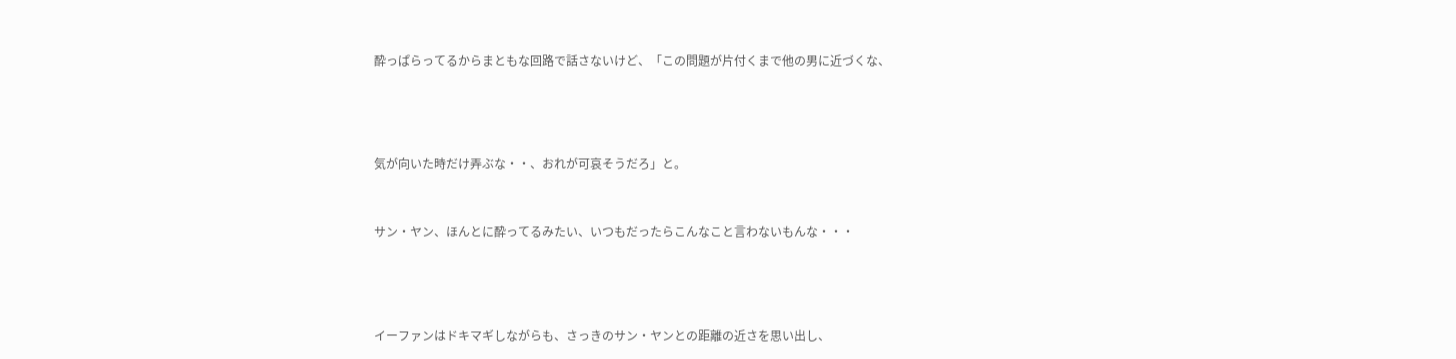酔っぱらってるからまともな回路で話さないけど、「この問題が片付くまで他の男に近づくな、





気が向いた時だけ弄ぶな・・、おれが可哀そうだろ」と。



サン・ヤン、ほんとに酔ってるみたい、いつもだったらこんなこと言わないもんな・・・





イーファンはドキマギしながらも、さっきのサン・ヤンとの距離の近さを思い出し、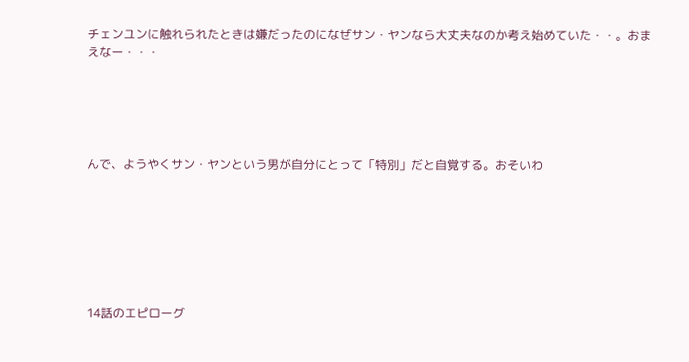チェンユンに触れられたときは嫌だったのになぜサン・ヤンなら大丈夫なのか考え始めていた・・。おまえなー・・・





んで、ようやくサン・ヤンという男が自分にとって「特別」だと自覚する。おそいわ







14話のエピローグ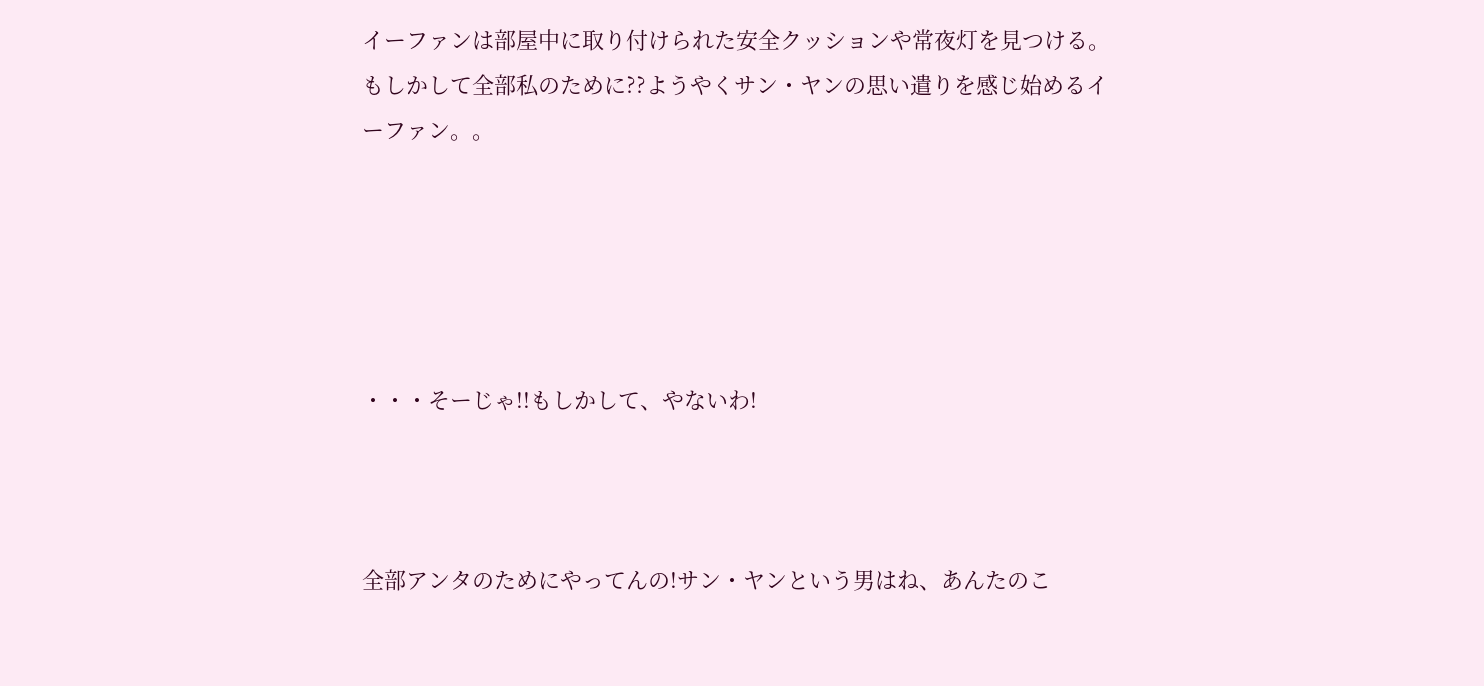イーファンは部屋中に取り付けられた安全クッションや常夜灯を見つける。もしかして全部私のために??ようやくサン・ヤンの思い遣りを感じ始めるイーファン。。





・・・そーじゃ!!もしかして、やないわ!



全部アンタのためにやってんの!サン・ヤンという男はね、あんたのこ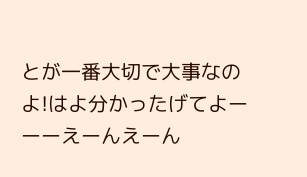とが一番大切で大事なのよ!はよ分かったげてよーーーえーんえーん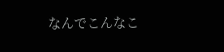なんでこんなこ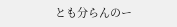とも分らんのー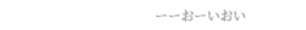ーーおーいおい